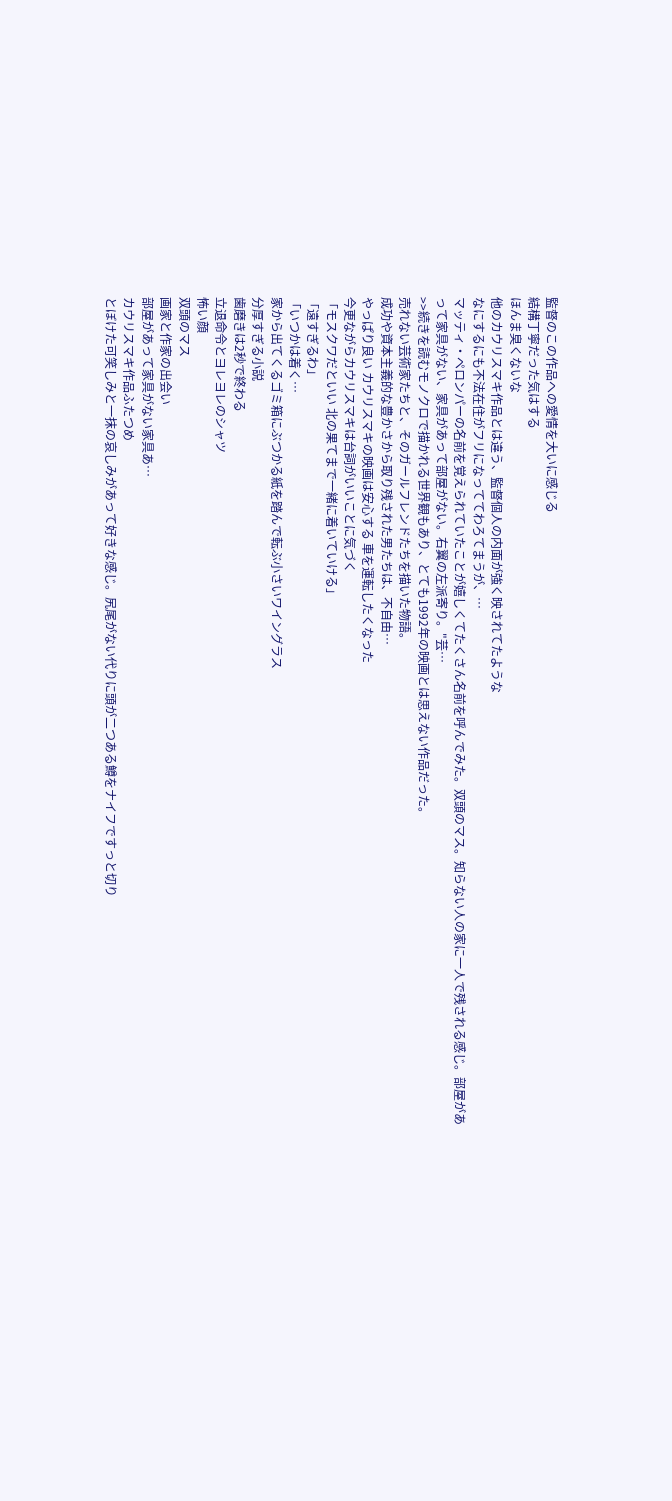監督のこの作品への愛情を大いに感じる
結構丁寧だった気はする
ほんま臭くないな
他のカウリスマキ作品とは違う、監督個人の内面が強く映されてたような
なにするにも不法在住がフリになっててわろてまうが、…
マッティ・ペロンパーの名前を覚えられていたことが嬉しくてたくさん名前を呼んでみた。双頭のマス。知らない人の家に一人で残される感じ。部屋があって家具がない、家具があって部屋がない。右翼の左派寄り。"芸…
>>続きを読むモノクロで描かれる世界観もあり、とても1992年の映画とは思えない作品だった。
売れない芸術家たちと、そのガールフレンドたちを描いた物語。
成功や資本主義的な豊かさから取り残された男たちは、不自由…
やっぱり良い カウリスマキの映画は安心する 車を運転したくなった
今更ながらカウリスマキは台詞がいいことに気づく
「モスクワだといい 北の果てまで一緒に着いていける」
「遠すぎるわ」
「いつかは着く…
家から出てくるゴミ箱にぶつかる紙を踏んで転ぶ小さいワイングラス
分厚すぎる小説
歯磨きは2秒で終わる
立退命令とヨレヨレのシャツ
怖い顔
双頭のマス
画家と作家の出会い
部屋があって家具がない家具あ…
カウリスマキ作品ふたつめ
とぼけた可笑しみと一抹の哀しみがあって好きな感じ。尻尾がない代りに頭が二つある鱒をナイフですっと切り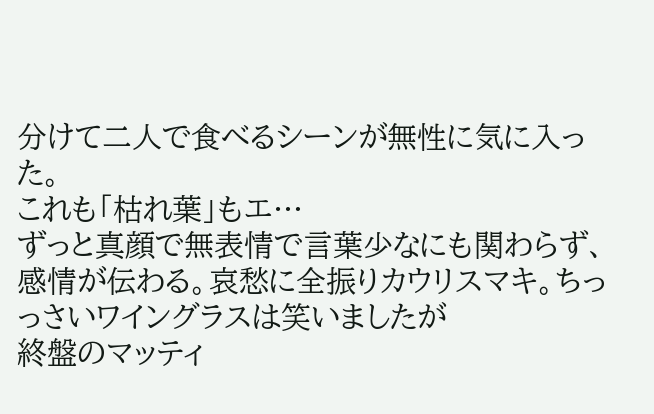分けて二人で食べるシーンが無性に気に入った。
これも「枯れ葉」もエ…
ずっと真顔で無表情で言葉少なにも関わらず、感情が伝わる。哀愁に全振りカウリスマキ。ちっっさいワイングラスは笑いましたが
終盤のマッティ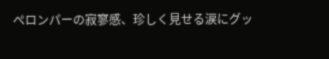ぺロンパーの寂寥感、珍しく見せる涙にグッ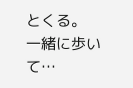とくる。
一緒に歩いて…